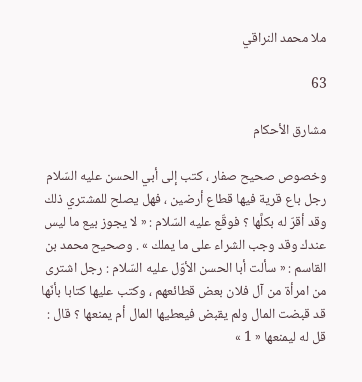ملا محمد النراقي

63

مشارق الأحكام

وخصوص صحيح صفار ، كتب إلى أبي الحسن عليه السّلام رجل باع قرية فيها قطاع أرضين ، فهل يصلح للمشتري ذلك وقد أقرّ له بكلَّها ؟ فوقّع عليه السّلام : « لا يجوز بيع ما ليس عندك وقد وجب الشراء على ما يملك » . وصحيح محمد بن القاسم : « سألت أبا الحسن الأوّل عليه السّلام : رجل اشترى من امرأة من آل فلان بعض قطائعهم ، وكتب عليها كتابا بأنّها قد قبضت المال ولم يقبض فيعطيها المال أم يمنعها ؟ قال : قل له ليمنعها « 1 »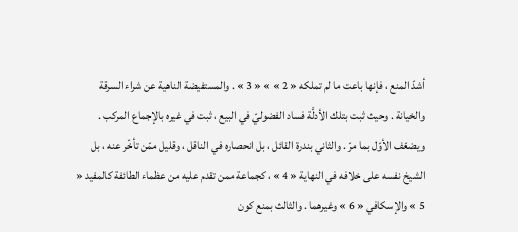أشدّ المنع ، فإنها باعت ما لم تملكه « 2 » » « 3 » . والمستفيضة الناهية عن شراء السرقة والخيانة . وحيث ثبت بتلك الأدلَّة فساد الفضوليّ في البيع ، ثبت في غيره بالإجماع المركب . ويضعّف الأوّل بما مرّ . والثاني بندرة القائل ، بل انحصاره في الناقل ، وقليل ممّن تأخّر عنه ، بل الشيخ نفسه على خلافه في النهاية « 4 » ، كجماعة ممن تقدم عليه من عظماء الطائفة كالمفيد « 5 » والإسكافي « 6 » وغيرهما . والثالث بمنع كون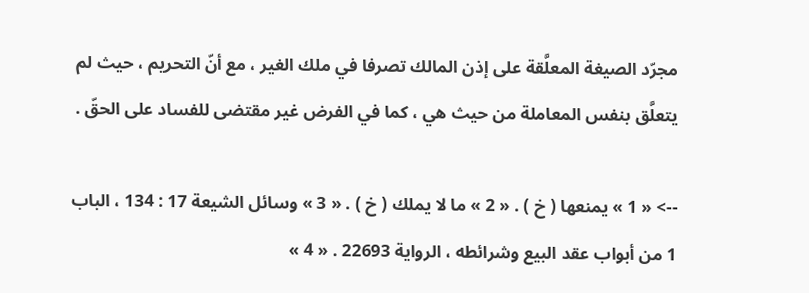مجرّد الصيغة المعلَّقة على إذن المالك تصرفا في ملك الغير ، مع أنّ التحريم ، حيث لم يتعلَّق بنفس المعاملة من حيث هي ، كما في الفرض غير مقتضى للفساد على الحقّ .

--> « 1 » يمنعها ( خ ) . « 2 » ما لا يملك ( خ ) . « 3 » وسائل الشيعة 17 : 134 ، الباب 1 من أبواب عقد البيع وشرائطه ، الرواية 22693 . « 4 »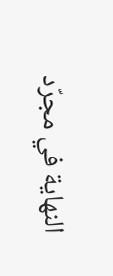النهاية في مجرّد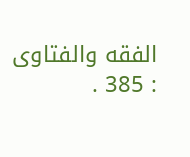الفقه والفتاوى : 385 .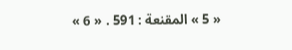« 5 » المقنعة : 591 . « 6 »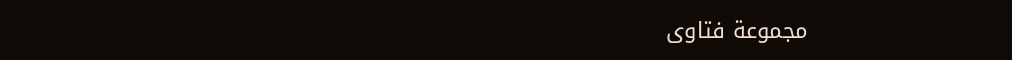مجموعة فتاوى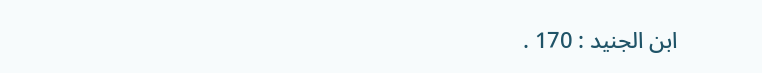ابن الجنيد : 170 .